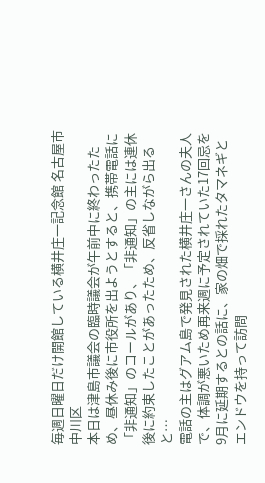毎週日曜日だけ開館している横井庄一記念館 名古屋市中川区
本日は津島市議会の臨時議会が午前中に終わったため、昼休み後に市役所を出ようとすると、携帯電話に「非通知」のコールがあり、「非通知」の主には連休後に約束したことがあったため、反省しながら出ると…
電話の主はグアム島で発見された横井庄一さんの夫人で、体調が悪いため再来週に予定されていた17回忌を9月に延期するとの話に、家の畑で採れたタマネギとエンドウを持って訪問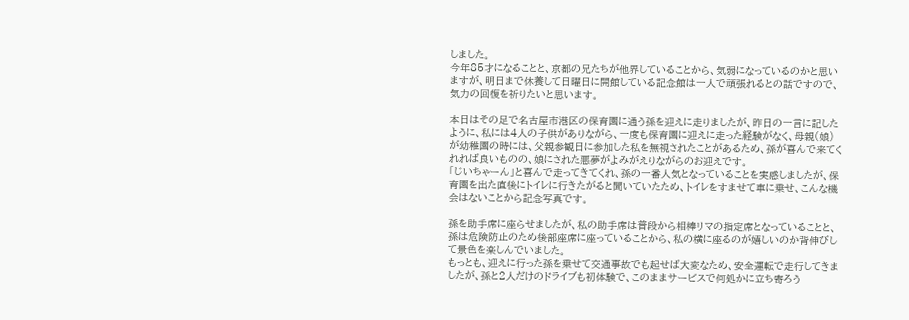しました。
今年85才になることと、京都の兄たちが他界していることから、気弱になっているのかと思いますが、明日まで休養して日曜日に開館している記念館は一人で頑張れるとの話ですので、気力の回復を祈りたいと思います。

本日はその足で名古屋市港区の保育園に通う孫を迎えに走りましたが、昨日の一言に記したように、私には4人の子供がありながら、一度も保育園に迎えに走った経験がなく、母親(娘)が幼稚園の時には、父親参観日に参加した私を無視されたことがあるため、孫が喜んで来てくれれば良いものの、娘にされた悪夢がよみがえりながらのお迎えです。
「じいちゃーん」と喜んで走ってきてくれ、孫の一番人気となっていることを実感しましたが、保育園を出た直後にトイレに行きたがると聞いていたため、トイレをすませて車に乗せ、こんな機会はないことから記念写真です。

孫を助手席に座らせましたが、私の助手席は普段から相棒リマの指定席となっていることと、孫は危険防止のため後部座席に座っていることから、私の横に座るのが嬉しいのか背伸びして景色を楽しんでいました。
もっとも、迎えに行った孫を乗せて交通事故でも起せば大変なため、安全運転で走行してきましたが、孫と2人だけのドライブも初体験で、このままサービスで何処かに立ち寄ろう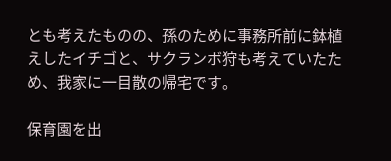とも考えたものの、孫のために事務所前に鉢植えしたイチゴと、サクランボ狩も考えていたため、我家に一目散の帰宅です。

保育園を出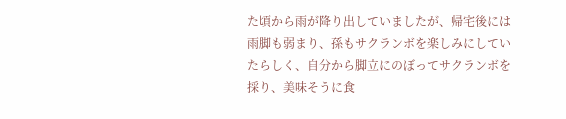た頃から雨が降り出していましたが、帰宅後には雨脚も弱まり、孫もサクランボを楽しみにしていたらしく、自分から脚立にのぼってサクランボを採り、美味そうに食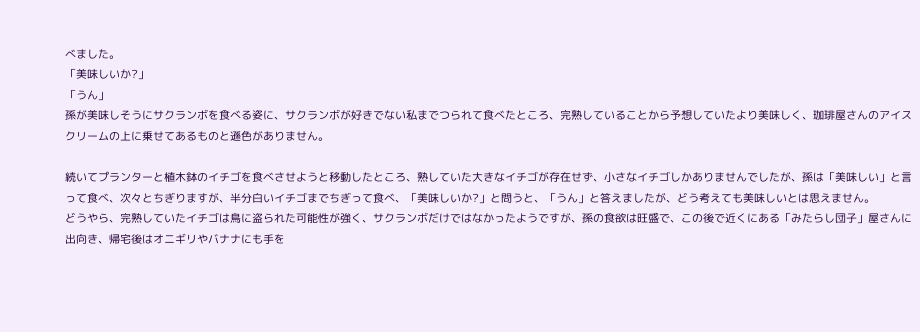べました。
「美味しいか?」
「うん」
孫が美味しそうにサクランボを食べる姿に、サクランボが好きでない私までつられて食べたところ、完熟していることから予想していたより美味しく、珈琲屋さんのアイスクリームの上に乗せてあるものと遜色がありません。

続いてプランターと植木鉢のイチゴを食べさせようと移動したところ、熟していた大きなイチゴが存在せず、小さなイチゴしかありませんでしたが、孫は「美味しい」と言って食べ、次々とちぎりますが、半分白いイチゴまでちぎって食べ、「美味しいか?」と問うと、「うん」と答えましたが、どう考えても美味しいとは思えません。
どうやら、完熟していたイチゴは鳥に盗られた可能性が強く、サクランボだけではなかったようですが、孫の食欲は旺盛で、この後で近くにある「みたらし団子」屋さんに出向き、帰宅後はオニギリやバナナにも手を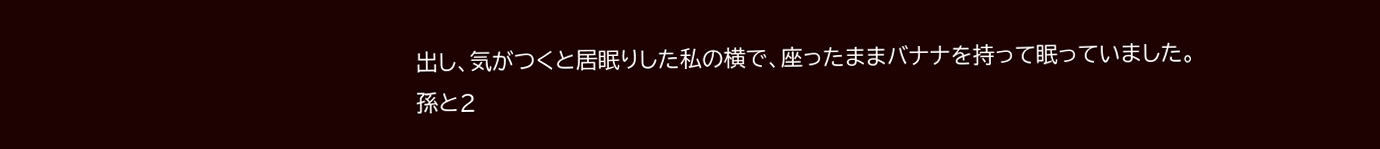出し、気がつくと居眠りした私の横で、座ったままバナナを持って眠っていました。
孫と2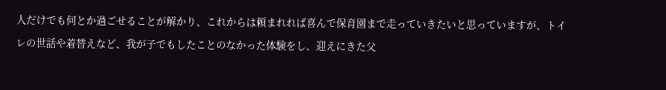人だけでも何とか過ごせることが解かり、これからは頼まれれば喜んで保育園まで走っていきたいと思っていますが、トイレの世話や着替えなど、我が子でもしたことのなかった体験をし、迎えにきた父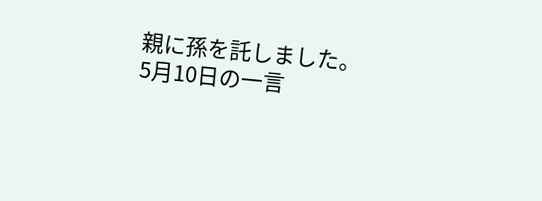親に孫を託しました。
5月10日の一言